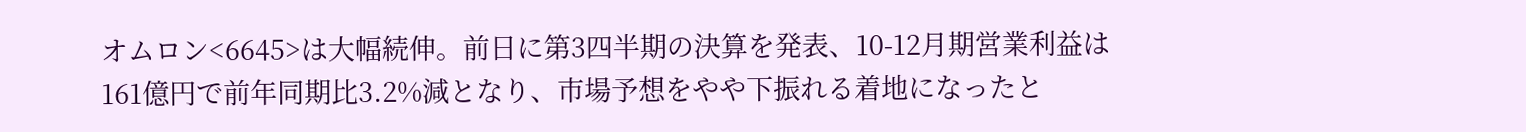オムロン<6645>は大幅続伸。前日に第3四半期の決算を発表、10-12月期営業利益は161億円で前年同期比3.2%減となり、市場予想をやや下振れる着地になったと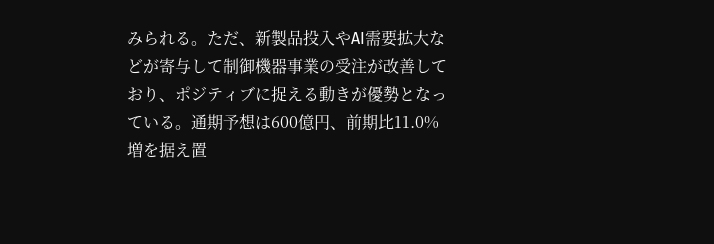みられる。ただ、新製品投入やAI需要拡大などが寄与して制御機器事業の受注が改善しており、ポジティブに捉える動きが優勢となっている。通期予想は600億円、前期比11.0%増を据え置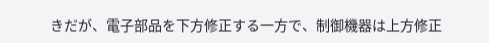きだが、電子部品を下方修正する一方で、制御機器は上方修正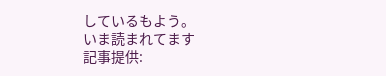しているもよう。
いま読まれてます
記事提供: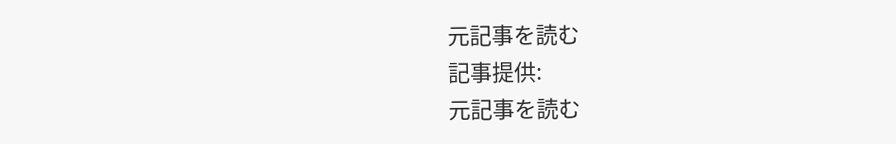元記事を読む
記事提供:
元記事を読む